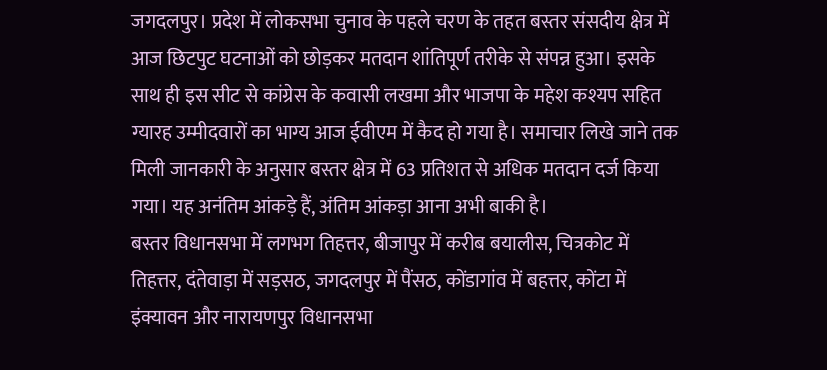जगदलपुर। प्रदेश में लोकसभा चुनाव के पहले चरण के तहत बस्तर संसदीय क्षेत्र में आज छिटपुट घटनाओं को छोड़कर मतदान शांतिपूर्ण तरीके से संपन्न हुआ। इसके साथ ही इस सीट से कांग्रेस के कवासी लखमा और भाजपा के महेश कश्यप सहित ग्यारह उम्मीदवारों का भाग्य आज ईवीएम में कैद हो गया है। समाचार लिखे जाने तक मिली जानकारी के अनुसार बस्तर क्षेत्र में 63 प्रतिशत से अधिक मतदान दर्ज किया गया। यह अनंतिम आंकड़े हैं, अंतिम आंकड़ा आना अभी बाकी है।
बस्तर विधानसभा में लगभग तिहत्तर, बीजापुर में करीब बयालीस, चित्रकोट में तिहत्तर, दंतेवाड़ा में सड़सठ, जगदलपुर में पैंसठ, कोंडागांव में बहत्तर, कोंटा में इंक्यावन और नारायणपुर विधानसभा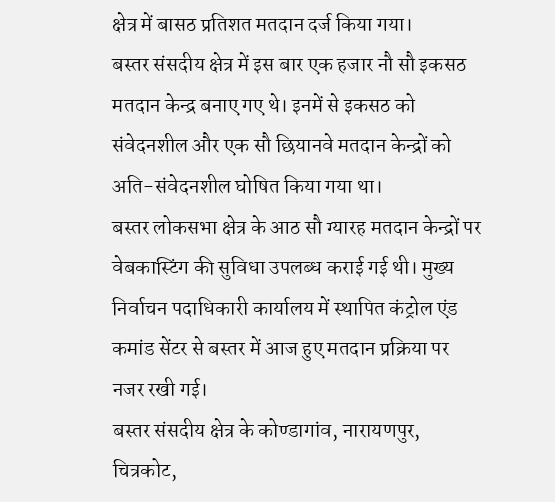क्षेत्र में बासठ प्रतिशत मतदान दर्ज किया गया।
बस्तर संसदीय क्षेत्र में इस बार एक हजार नौ सौ इकसठ मतदान केन्द्र बनाए गए थे। इनमें से इकसठ को संवेदनशील और एक सौ छियानवे मतदान केन्द्रों को अति-संवेदनशील घोषित किया गया था।
बस्तर लोकसभा क्षेत्र के आठ सौ ग्यारह मतदान केन्द्रों पर वेबकास्टिंग की सुविधा उपलब्ध कराई गई थी। मुख्य निर्वाचन पदाधिकारी कार्यालय में स्थापित कंट्रोल एंड कमांड सेंटर से बस्तर में आज हुए मतदान प्रक्रिया पर नजर रखी गई।
बस्तर संसदीय क्षेत्र के कोण्डागांव, नारायणपुर, चित्रकोट,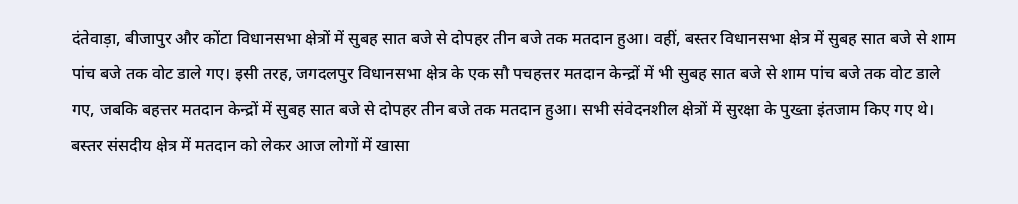दंतेवाड़ा, बीजापुर और कोंटा विधानसभा क्षेत्रों में सुबह सात बजे से दोपहर तीन बजे तक मतदान हुआ। वहीं, बस्तर विधानसभा क्षेत्र में सुबह सात बजे से शाम पांच बजे तक वोट डाले गए। इसी तरह, जगदलपुर विधानसभा क्षेत्र के एक सौ पचहत्तर मतदान केन्द्रों में भी सुबह सात बजे से शाम पांच बजे तक वोट डाले गए, जबकि बहत्तर मतदान केन्द्रों में सुबह सात बजे से दोपहर तीन बजे तक मतदान हुआ। सभी संवेदनशील क्षेत्रों में सुरक्षा के पुख्ता इंतजाम किए गए थे।
बस्तर संसदीय क्षेत्र में मतदान को लेकर आज लोगों में खासा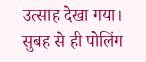उत्साह देखा गया। सुबह से ही पोलिंग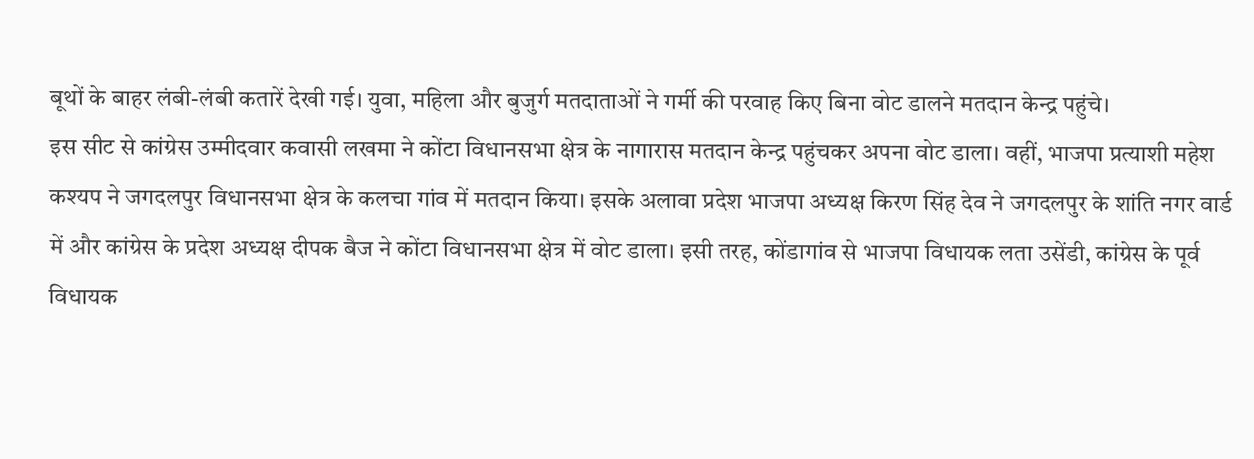बूथों के बाहर लंबी-लंबी कतारें देखी गई। युवा, महिला और बुजुर्ग मतदाताओं ने गर्मी की परवाह किए बिना वोट डालने मतदान केन्द्र पहुंचे।
इस सीट से कांग्रेस उम्मीदवार कवासी लखमा ने कोंटा विधानसभा क्षेत्र के नागारास मतदान केन्द्र पहुंचकर अपना वोट डाला। वहीं, भाजपा प्रत्याशी महेश कश्यप ने जगदलपुर विधानसभा क्षेत्र के कलचा गांव में मतदान किया। इसके अलावा प्रदेश भाजपा अध्यक्ष किरण सिंह देव ने जगदलपुर के शांति नगर वार्ड में और कांग्रेस के प्रदेश अध्यक्ष दीपक बैज ने कोंटा विधानसभा क्षेत्र में वोट डाला। इसी तरह, कोंडागांव से भाजपा विधायक लता उसेंडी, कांग्रेस के पूर्व विधायक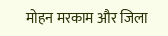मोहन मरकाम और जिला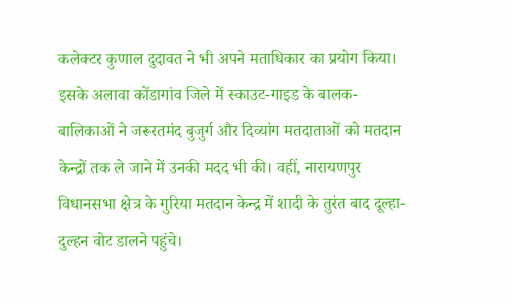कलेक्टर कुणाल दुदावत ने भी अपने मताधिकार का प्रयोग किया।
इसके अलावा कोंडागांव जिले में स्काउट-गाइड के बालक-बालिकाओं ने जरूरतमंद बुजुर्ग और दिव्यांग मतदाताओं को मतदान केन्द्रों तक ले जाने में उनकी मदद भी की। वहीं, नारायणपुर विधानसभा क्षेत्र के गुरिया मतदान केन्द्र में शादी के तुरंत बाद दूल्हा-दुल्हन वोट डालने पहुंचे।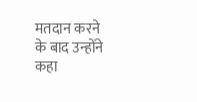मतदान करने के बाद उन्होंने कहा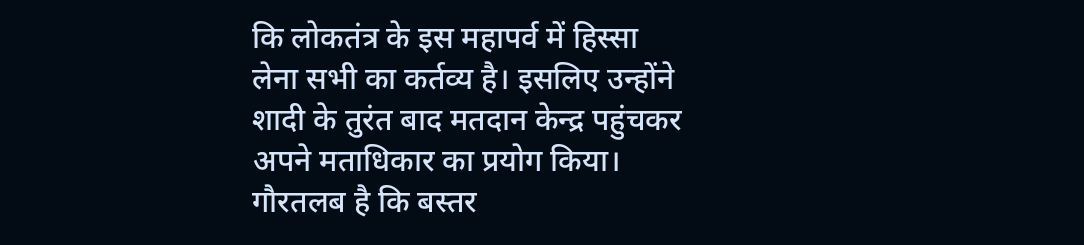कि लोकतंत्र के इस महापर्व में हिस्सा लेना सभी का कर्तव्य है। इसलिए उन्होंने शादी के तुरंत बाद मतदान केन्द्र पहुंचकर अपने मताधिकार का प्रयोग किया।
गौरतलब है कि बस्तर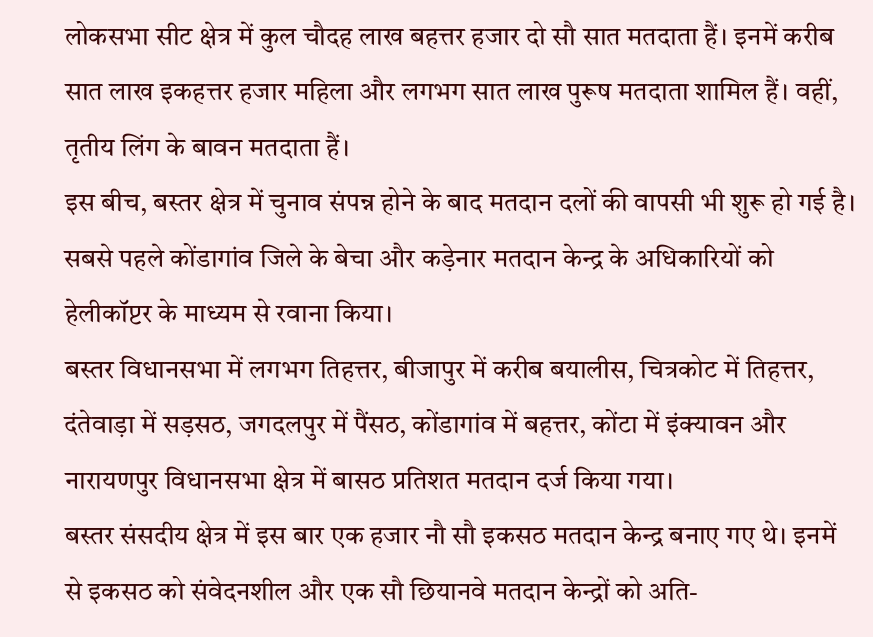लोकसभा सीट क्षेत्र में कुल चौदह लाख बहत्तर हजार दो सौ सात मतदाता हैं। इनमें करीब सात लाख इकहत्तर हजार महिला और लगभग सात लाख पुरूष मतदाता शामिल हैं। वहीं, तृतीय लिंग के बावन मतदाता हैं।
इस बीच, बस्तर क्षेत्र में चुनाव संपन्न होने के बाद मतदान दलों की वापसी भी शुरू हो गई है। सबसे पहले कोंडागांव जिले के बेचा और कड़ेनार मतदान केन्द्र के अधिकारियों को हेलीकॉप्टर के माध्यम से रवाना किया।
बस्तर विधानसभा में लगभग तिहत्तर, बीजापुर में करीब बयालीस, चित्रकोट में तिहत्तर, दंतेवाड़ा में सड़सठ, जगदलपुर में पैंसठ, कोंडागांव में बहत्तर, कोंटा में इंक्यावन और नारायणपुर विधानसभा क्षेत्र में बासठ प्रतिशत मतदान दर्ज किया गया।
बस्तर संसदीय क्षेत्र में इस बार एक हजार नौ सौ इकसठ मतदान केन्द्र बनाए गए थे। इनमें से इकसठ को संवेदनशील और एक सौ छियानवे मतदान केन्द्रों को अति-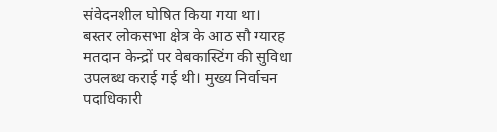संवेदनशील घोषित किया गया था।
बस्तर लोकसभा क्षेत्र के आठ सौ ग्यारह मतदान केन्द्रों पर वेबकास्टिंग की सुविधा उपलब्ध कराई गई थी। मुख्य निर्वाचन पदाधिकारी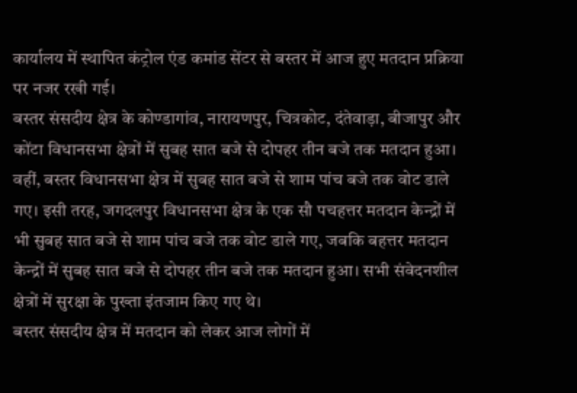कार्यालय में स्थापित कंट्रोल एंड कमांड सेंटर से बस्तर में आज हुए मतदान प्रक्रिया पर नजर रखी गई।
बस्तर संसदीय क्षेत्र के कोण्डागांव, नारायणपुर, चित्रकोट, दंतेवाड़ा, बीजापुर और कोंटा विधानसभा क्षेत्रों में सुबह सात बजे से दोपहर तीन बजे तक मतदान हुआ। वहीं, बस्तर विधानसभा क्षेत्र में सुबह सात बजे से शाम पांच बजे तक वोट डाले गए। इसी तरह, जगदलपुर विधानसभा क्षेत्र के एक सौ पचहत्तर मतदान केन्द्रों में भी सुबह सात बजे से शाम पांच बजे तक वोट डाले गए, जबकि बहत्तर मतदान केन्द्रों में सुबह सात बजे से दोपहर तीन बजे तक मतदान हुआ। सभी संवेदनशील क्षेत्रों में सुरक्षा के पुख्ता इंतजाम किए गए थे।
बस्तर संसदीय क्षेत्र में मतदान को लेकर आज लोगों में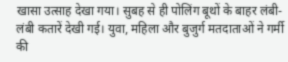खासा उत्साह देखा गया। सुबह से ही पोलिंग बूथों के बाहर लंबी-लंबी कतारें देखी गई। युवा, महिला और बुजुर्ग मतदाताओं ने गर्मी की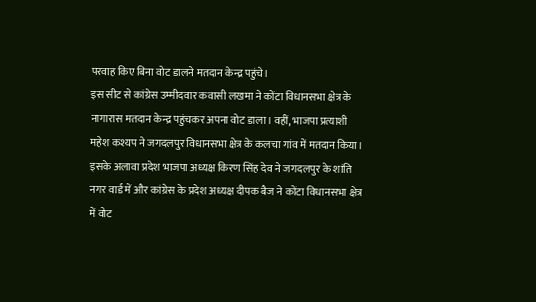परवाह किए बिना वोट डालने मतदान केन्द्र पहुंचे।
इस सीट से कांग्रेस उम्मीदवार कवासी लखमा ने कोंटा विधानसभा क्षेत्र के नागारास मतदान केन्द्र पहुंचकर अपना वोट डाला। वहीं, भाजपा प्रत्याशी महेश कश्यप ने जगदलपुर विधानसभा क्षेत्र के कलचा गांव में मतदान किया। इसके अलावा प्रदेश भाजपा अध्यक्ष किरण सिंह देव ने जगदलपुर के शांति नगर वार्ड में और कांग्रेस के प्रदेश अध्यक्ष दीपक बैज ने कोंटा विधानसभा क्षेत्र में वोट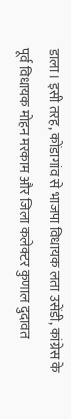डाला। इसी तरह, कोंडागांव से भाजपा विधायक लता उसेंडी, कांग्रेस के पूर्व विधायक मोहन मरकाम और जिला कलेक्टर कुणाल दुदावत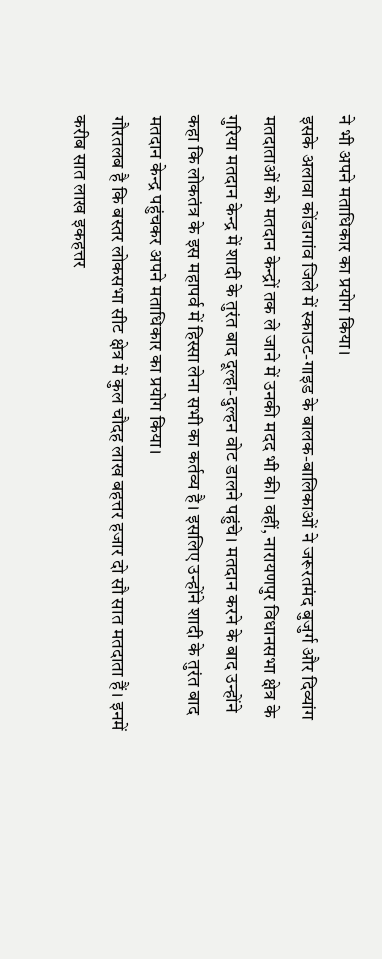ने भी अपने मताधिकार का प्रयोग किया।
इसके अलावा कोंडागांव जिले में स्काउट-गाइड के बालक-बालिकाओं ने जरूरतमंद बुजुर्ग और दिव्यांग मतदाताओं को मतदान केन्द्रों तक ले जाने में उनकी मदद भी की। वहीं, नारायणपुर विधानसभा क्षेत्र के गुरिया मतदान केन्द्र में शादी के तुरंत बाद दूल्हा-दुल्हन वोट डालने पहुंचे। मतदान करने के बाद उन्होंने कहा कि लोकतंत्र के इस महापर्व में हिस्सा लेना सभी का कर्तव्य है। इसलिए उन्होंने शादी के तुरंत बाद मतदान केन्द्र पहुंचकर अपने मताधिकार का प्रयोग किया।
गौरतलब है कि बस्तर लोकसभा सीट क्षेत्र में कुल चौदह लाख बहत्तर हजार दो सौ सात मतदाता हैं। इनमें करीब सात लाख इकहत्तर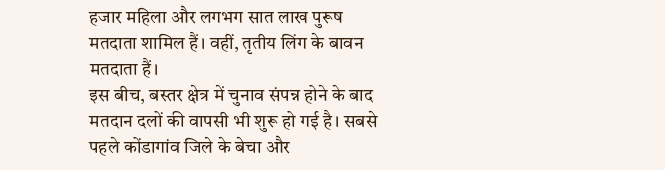हजार महिला और लगभग सात लाख पुरूष मतदाता शामिल हैं। वहीं, तृतीय लिंग के बावन मतदाता हैं।
इस बीच, बस्तर क्षेत्र में चुनाव संपन्न होने के बाद मतदान दलों की वापसी भी शुरू हो गई है। सबसे पहले कोंडागांव जिले के बेचा और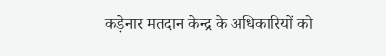कड़ेनार मतदान केन्द्र के अधिकारियों को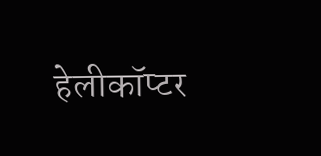हेलीकॉप्टर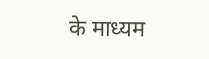के माध्यम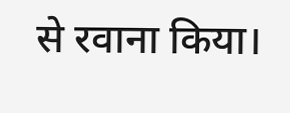से रवाना किया।